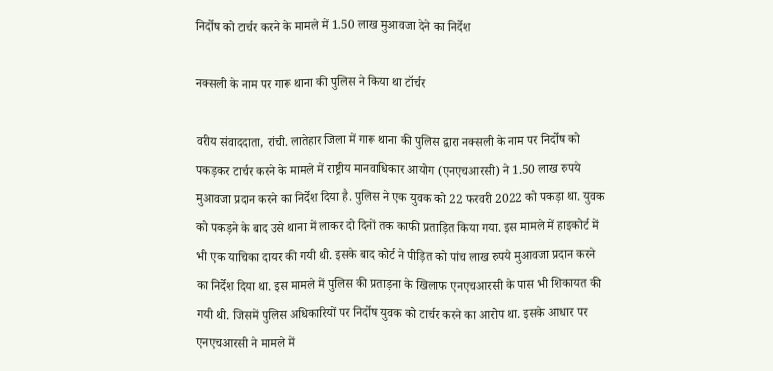निर्दोष को टार्चर करने के मामले में 1.50 लाख मुआवजा देने का निर्देश

नक्सली के नाम पर गारू थाना की पुलिस ने किया था टॉर्चर

वरीय संवाददाता, रांची. लातेहार जिला में गारू थाना की पुलिस द्वारा नक्सली के नाम पर निर्दोष को पकड़कर टार्चर करने के मामले में राष्ट्रीय मानवाधिकार आयोग (एनएचआरसी) ने 1.50 लाख रुपये मुआवजा प्रदान करने का निर्देश दिया है. पुलिस ने एक युवक को 22 फरवरी 2022 को पकड़ा था. युवक को पकड़ने के बाद उसे थाना में लाकर दो दिनों तक काफी प्रताड़ित किया गया. इस मामले में हाइकोर्ट में भी एक याचिका दायर की गयी थी. इसके बाद कोर्ट ने पीड़ित को पांच लाख रुपये मुआवजा प्रदान करने का निर्देश दिया था. इस मामले में पुलिस की प्रताड़ना के खिलाफ एनएचआरसी के पास भी शिकायत की गयी थी. जिसमें पुलिस अधिकारियों पर निर्दोष युवक को टार्चर करने का आरोप था. इसके आधार पर एनएचआरसी ने मामले में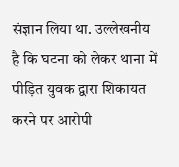संज्ञान लिया था. उल्लेखनीय है कि घटना को लेकर थाना में पीड़ित युवक द्वारा शिकायत करने पर आरोपी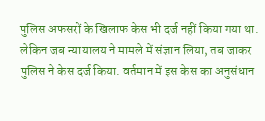पुलिस अफसरों के खिलाफ केस भी दर्ज नहीं किया गया था. लेकिन जब न्यायालय ने मामले में संज्ञान लिया, तब जाकर पुलिस ने केस दर्ज किया. वर्तमान में इस केस का अनुसंधान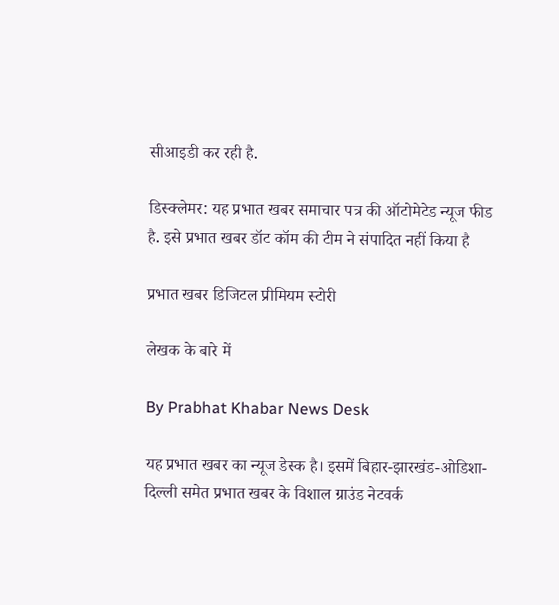सीआइडी कर रही है.

डिस्क्लेमर: यह प्रभात खबर समाचार पत्र की ऑटोमेटेड न्यूज फीड है. इसे प्रभात खबर डॉट कॉम की टीम ने संपादित नहीं किया है

प्रभात खबर डिजिटल प्रीमियम स्टोरी

लेखक के बारे में

By Prabhat Khabar News Desk

यह प्रभात खबर का न्यूज डेस्क है। इसमें बिहार-झारखंड-ओडिशा-दिल्‍ली समेत प्रभात खबर के विशाल ग्राउंड नेटवर्क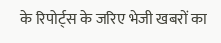के रिपोर्ट्स के जरिए भेजी खबरों का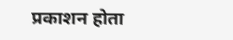प्रकाशन होता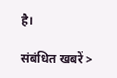है।

संबंधित खबरें >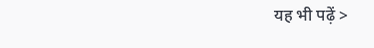यह भी पढ़ें >